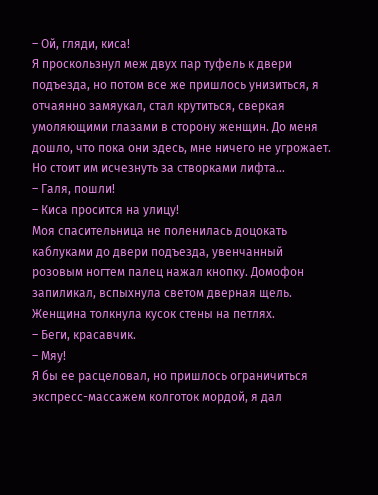– Ой, гляди, киса!
Я проскользнул меж двух пар туфель к двери подъезда, но потом все же пришлось унизиться, я отчаянно замяукал, стал крутиться, сверкая умоляющими глазами в сторону женщин. До меня дошло, что пока они здесь, мне ничего не угрожает. Но стоит им исчезнуть за створками лифта…
– Галя, пошли!
– Киса просится на улицу!
Моя спасительница не поленилась доцокать каблуками до двери подъезда, увенчанный розовым ногтем палец нажал кнопку. Домофон запиликал, вспыхнула светом дверная щель. Женщина толкнула кусок стены на петлях.
– Беги, красавчик.
– Мяу!
Я бы ее расцеловал, но пришлось ограничиться экспресс-массажем колготок мордой, я дал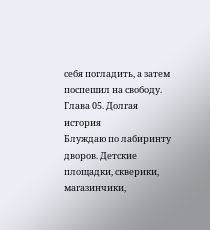себя погладить, а затем поспешил на свободу.
Глава 05. Долгая история
Блуждаю по лабиринту дворов. Детские площадки, скверики, магазинчики,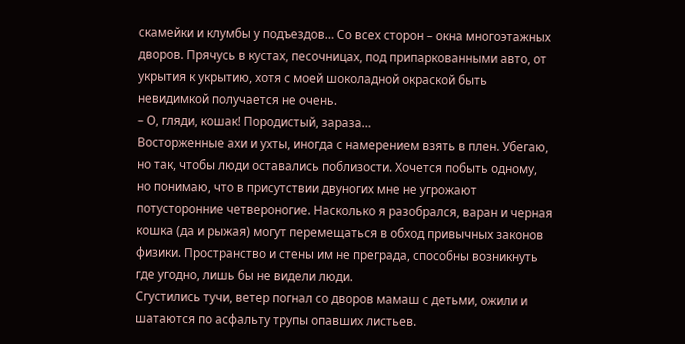скамейки и клумбы у подъездов… Со всех сторон – окна многоэтажных дворов. Прячусь в кустах, песочницах, под припаркованными авто, от укрытия к укрытию, хотя с моей шоколадной окраской быть невидимкой получается не очень.
– О, гляди, кошак! Породистый, зараза…
Восторженные ахи и ухты, иногда с намерением взять в плен. Убегаю, но так, чтобы люди оставались поблизости. Хочется побыть одному, но понимаю, что в присутствии двуногих мне не угрожают потусторонние четвероногие. Насколько я разобрался, варан и черная кошка (да и рыжая) могут перемещаться в обход привычных законов физики. Пространство и стены им не преграда, способны возникнуть где угодно, лишь бы не видели люди.
Сгустились тучи, ветер погнал со дворов мамаш с детьми, ожили и шатаются по асфальту трупы опавших листьев.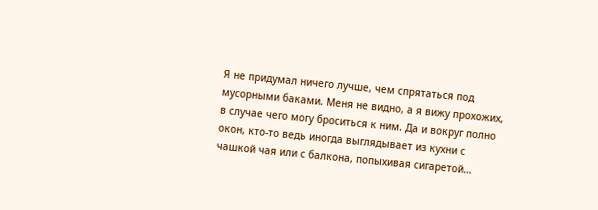Я не придумал ничего лучше, чем спрятаться под мусорными баками. Меня не видно, а я вижу прохожих, в случае чего могу броситься к ним. Да и вокруг полно окон, кто-то ведь иногда выглядывает из кухни с чашкой чая или с балкона, попыхивая сигаретой…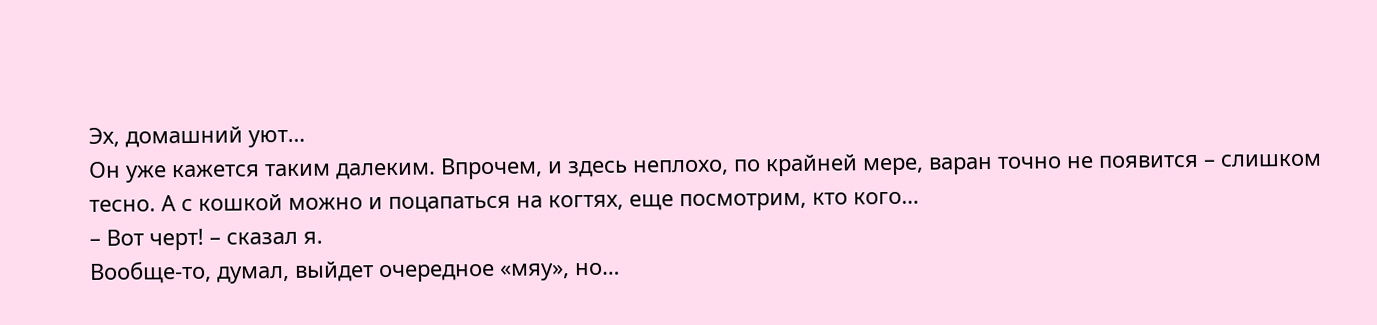Эх, домашний уют…
Он уже кажется таким далеким. Впрочем, и здесь неплохо, по крайней мере, варан точно не появится – слишком тесно. А с кошкой можно и поцапаться на когтях, еще посмотрим, кто кого…
– Вот черт! – сказал я.
Вообще-то, думал, выйдет очередное «мяу», но…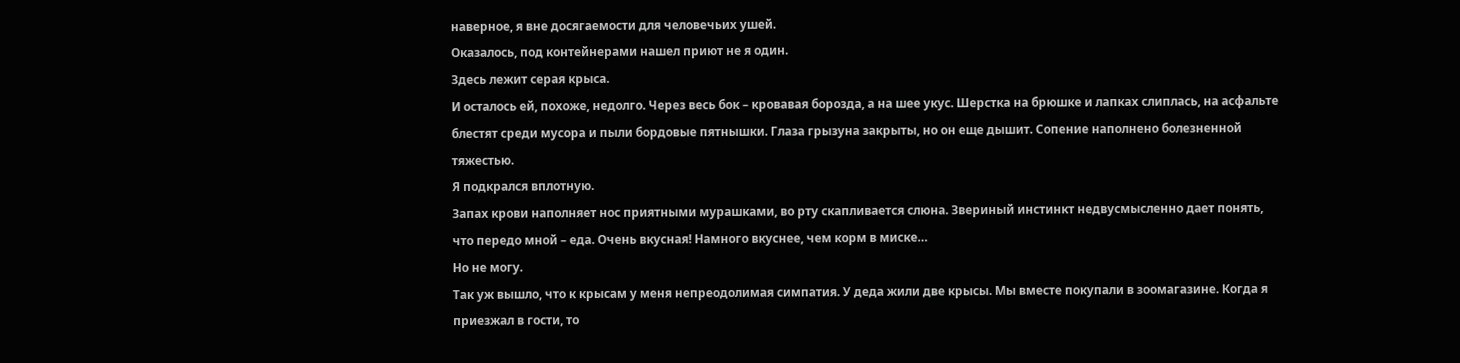наверное, я вне досягаемости для человечьих ушей.
Оказалось, под контейнерами нашел приют не я один.
Здесь лежит серая крыса.
И осталось ей, похоже, недолго. Через весь бок – кровавая борозда, а на шее укус. Шерстка на брюшке и лапках слиплась, на асфальте блестят среди мусора и пыли бордовые пятнышки. Глаза грызуна закрыты, но он еще дышит. Сопение наполнено болезненной тяжестью.
Я подкрался вплотную.
Запах крови наполняет нос приятными мурашками, во рту скапливается слюна. Звериный инстинкт недвусмысленно дает понять, что передо мной – еда. Очень вкусная! Намного вкуснее, чем корм в миске…
Но не могу.
Так уж вышло, что к крысам у меня непреодолимая симпатия. У деда жили две крысы. Мы вместе покупали в зоомагазине. Когда я приезжал в гости, то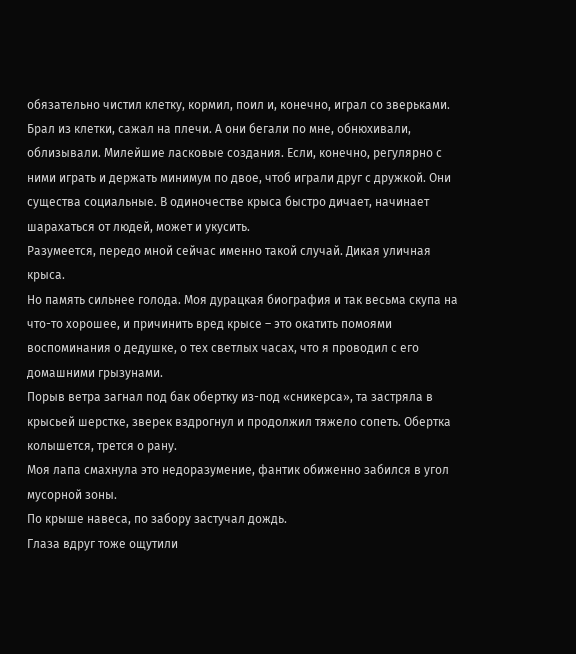обязательно чистил клетку, кормил, поил и, конечно, играл со зверьками. Брал из клетки, сажал на плечи. А они бегали по мне, обнюхивали, облизывали. Милейшие ласковые создания. Если, конечно, регулярно с ними играть и держать минимум по двое, чтоб играли друг с дружкой. Они существа социальные. В одиночестве крыса быстро дичает, начинает шарахаться от людей, может и укусить.
Разумеется, передо мной сейчас именно такой случай. Дикая уличная крыса.
Но память сильнее голода. Моя дурацкая биография и так весьма скупа на что-то хорошее, и причинить вред крысе – это окатить помоями воспоминания о дедушке, о тех светлых часах, что я проводил с его домашними грызунами.
Порыв ветра загнал под бак обертку из-под «сникерса», та застряла в крысьей шерстке, зверек вздрогнул и продолжил тяжело сопеть. Обертка колышется, трется о рану.
Моя лапа смахнула это недоразумение, фантик обиженно забился в угол мусорной зоны.
По крыше навеса, по забору застучал дождь.
Глаза вдруг тоже ощутили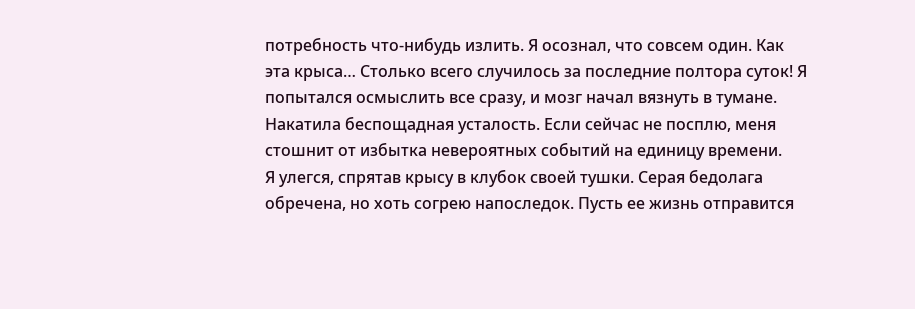потребность что-нибудь излить. Я осознал, что совсем один. Как эта крыса… Столько всего случилось за последние полтора суток! Я попытался осмыслить все сразу, и мозг начал вязнуть в тумане. Накатила беспощадная усталость. Если сейчас не посплю, меня стошнит от избытка невероятных событий на единицу времени.
Я улегся, спрятав крысу в клубок своей тушки. Серая бедолага обречена, но хоть согрею напоследок. Пусть ее жизнь отправится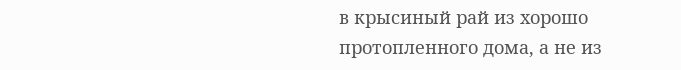в крысиный рай из хорошо протопленного дома, а не из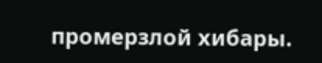промерзлой хибары.